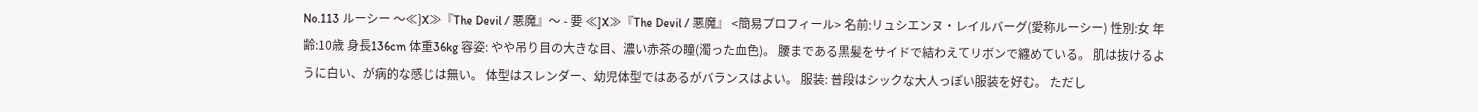No.113 ルーシー 〜≪]X≫『The Devil / 悪魔』〜 - 要 ≪]X≫『The Devil / 悪魔』 <簡易プロフィール> 名前:リュシエンヌ・レイルバーグ(愛称ルーシー) 性別:女 年齢:10歳 身長136cm 体重36kg 容姿: やや吊り目の大きな目、濃い赤茶の瞳(濁った血色)。 腰まである黒髪をサイドで結わえてリボンで纏めている。 肌は抜けるように白い、が病的な感じは無い。 体型はスレンダー、幼児体型ではあるがバランスはよい。 服装: 普段はシックな大人っぽい服装を好む。 ただし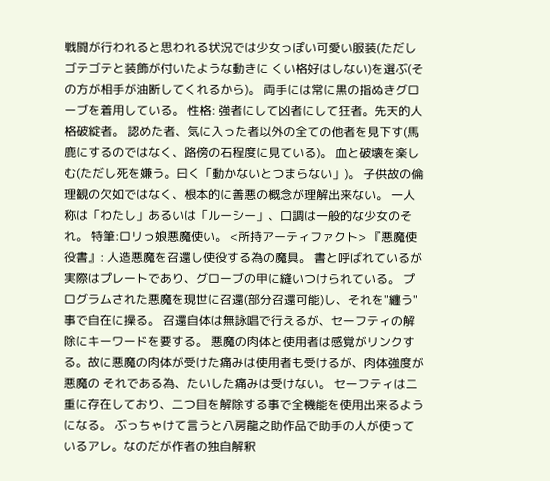戦闘が行われると思われる状況では少女っぽい可愛い服装(ただしゴテゴテと装飾が付いたような動きに くい格好はしない)を選ぶ(その方が相手が油断してくれるから)。 両手には常に黒の指ぬきグローブを着用している。 性格: 強者にして凶者にして狂者。先天的人格破綻者。 認めた者、気に入った者以外の全ての他者を見下す(馬鹿にするのではなく、路傍の石程度に見ている)。 血と破壊を楽しむ(ただし死を嫌う。曰く「動かないとつまらない」)。 子供故の倫理観の欠如ではなく、根本的に善悪の概念が理解出来ない。 一人称は「わたし」あるいは「ルーシー」、口調は一般的な少女のそれ。 特筆:ロリっ娘悪魔使い。 <所持アーティファクト> 『悪魔使役書』: 人造悪魔を召還し使役する為の魔具。 書と呼ばれているが実際はプレートであり、グローブの甲に縫いつけられている。 プログラムされた悪魔を現世に召還(部分召還可能)し、それを"纏う"事で自在に操る。 召還自体は無詠唱で行えるが、セーフティの解除にキーワードを要する。 悪魔の肉体と使用者は感覚がリンクする。故に悪魔の肉体が受けた痛みは使用者も受けるが、肉体強度が悪魔の それである為、たいした痛みは受けない。 セーフティは二重に存在しており、二つ目を解除する事で全機能を使用出来るようになる。 ぶっちゃけて言うと八房龍之助作品で助手の人が使っているアレ。なのだが作者の独自解釈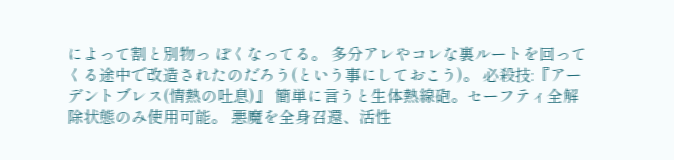によって割と別物っ ぽくなってる。 多分アレやコレな裏ルートを回ってくる途中で改造されたのだろう(という事にしておこう)。 必殺技:『アーデントブレス(情熱の吐息)』 簡単に言うと生体熱線砲。セーフティ全解除状態のみ使用可能。 悪魔を全身召還、活性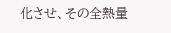化させ、その全熱量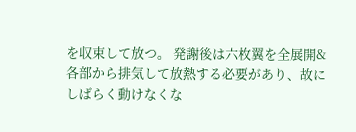を収束して放つ。 発謝後は六枚翼を全展開&各部から排気して放熱する必要があり、故にしばらく動けなくな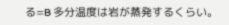る=B 多分温度は岩が蒸発するくらい。